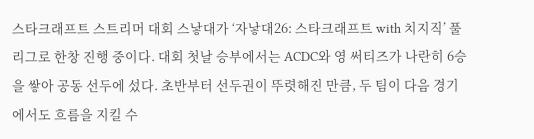스타크래프트 스트리머 대회 스낳대가 ‘자낳대26: 스타크래프트 with 치지직’ 풀리그로 한창 진행 중이다. 대회 첫날 승부에서는 ACDC와 영 써티즈가 나란히 6승을 쌓아 공동 선두에 섰다. 초반부터 선두권이 뚜렷해진 만큼, 두 팀이 다음 경기에서도 흐름을 지킬 수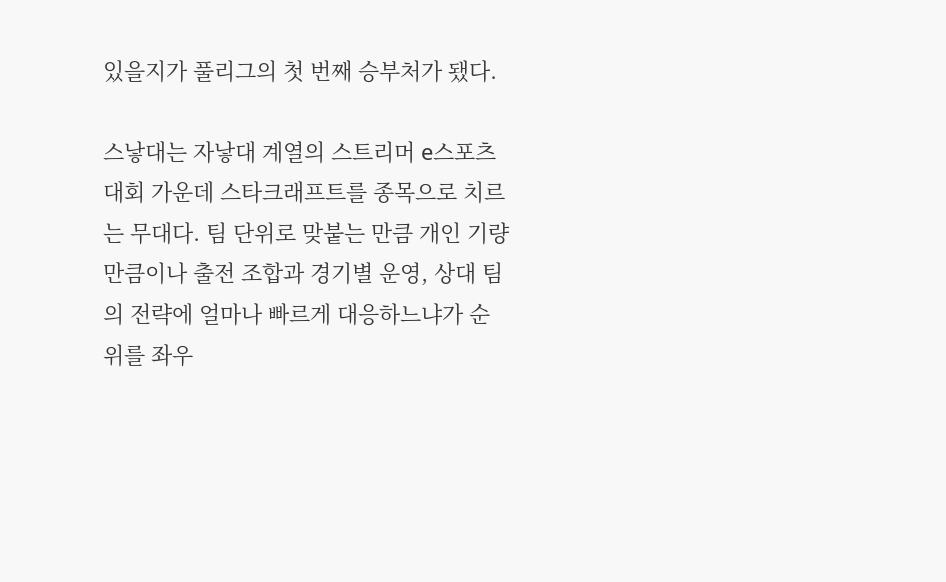있을지가 풀리그의 첫 번째 승부처가 됐다.

스낳대는 자낳대 계열의 스트리머 e스포츠 대회 가운데 스타크래프트를 종목으로 치르는 무대다. 팀 단위로 맞붙는 만큼 개인 기량만큼이나 출전 조합과 경기별 운영, 상대 팀의 전략에 얼마나 빠르게 대응하느냐가 순위를 좌우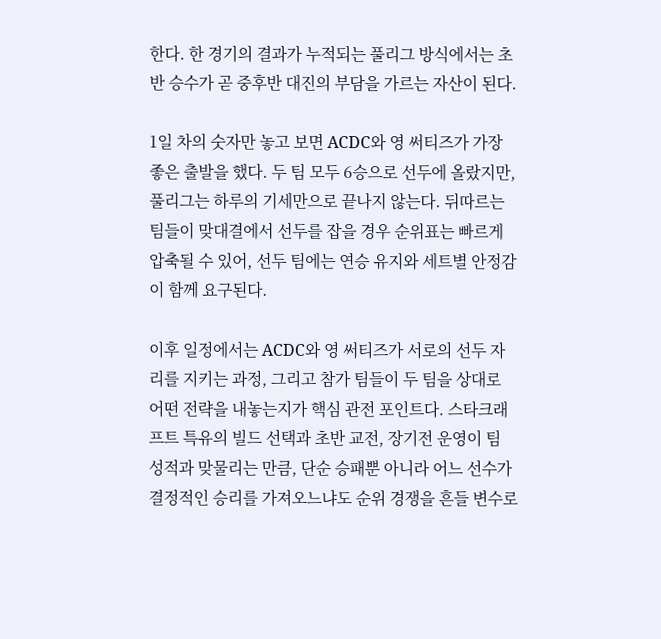한다. 한 경기의 결과가 누적되는 풀리그 방식에서는 초반 승수가 곧 중후반 대진의 부담을 가르는 자산이 된다.

1일 차의 숫자만 놓고 보면 ACDC와 영 써티즈가 가장 좋은 출발을 했다. 두 팀 모두 6승으로 선두에 올랐지만, 풀리그는 하루의 기세만으로 끝나지 않는다. 뒤따르는 팀들이 맞대결에서 선두를 잡을 경우 순위표는 빠르게 압축될 수 있어, 선두 팀에는 연승 유지와 세트별 안정감이 함께 요구된다.

이후 일정에서는 ACDC와 영 써티즈가 서로의 선두 자리를 지키는 과정, 그리고 참가 팀들이 두 팀을 상대로 어떤 전략을 내놓는지가 핵심 관전 포인트다. 스타크래프트 특유의 빌드 선택과 초반 교전, 장기전 운영이 팀 성적과 맞물리는 만큼, 단순 승패뿐 아니라 어느 선수가 결정적인 승리를 가져오느냐도 순위 경쟁을 흔들 변수로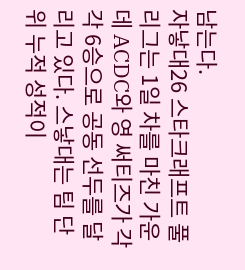남는다.
자낳대26 스타크래프트 풀리그는 1일 차를 마친 가운데 ACDC와 영 써티즈가 각각 6승으로 공동 선두를 달리고 있다. 스낳대는 팀 단위 누적 성적이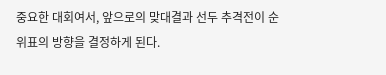중요한 대회여서, 앞으로의 맞대결과 선두 추격전이 순위표의 방향을 결정하게 된다.